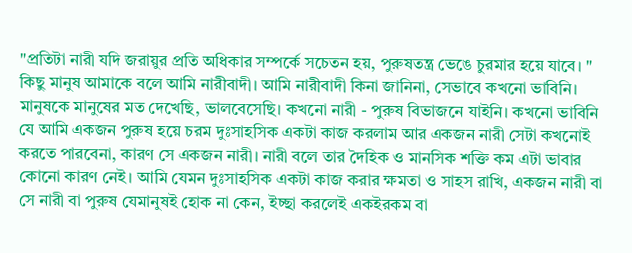"প্রতিটা নারী যদি জরায়ুর প্রতি অধিকার সম্পর্কে সচেতন হয়, পুরুষতন্ত্র ভেঙে চুরমার হয়ে যাবে। "
কিছু মানুষ আমাকে বলে আমি নারীবাদী। আমি নারীবাদী কিনা জানিনা, সেভাবে কখনো ভাবিনি। মানুষকে মানুষের মত দেখেছি, ভালবেসেছি। কখনো নারী - পুরুষ বিভাজনে যাইনি। কখনো ভাবিনি যে আমি একজন পুরুষ হয়ে চরম দুঃসাহসিক একটা কাজ করলাম আর একজন নারী সেটা কখনোই করতে পারবেনা, কারণ সে একজন নারী। নারী বলে তার দৈহিক ও মানসিক শক্তি কম এটা ভাবার কোনো কারণ নেই। আমি যেমন দুঃসাহসিক একটা কাজ করার ক্ষমতা ও সাহস রাখি, একজন নারী বা সে নারী বা পুরুষ যেমানুষই হোক না কেন, ইচ্ছা করলেই একইরকম বা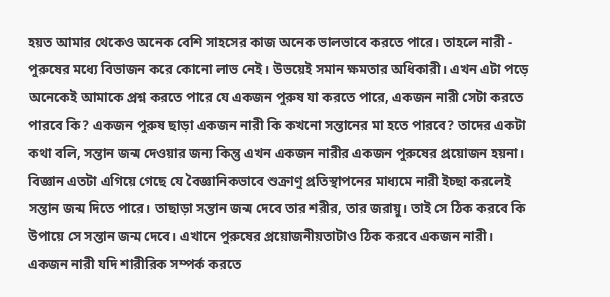হয়ত আমার থেকেও অনেক বেশি সাহসের কাজ অনেক ভালভাবে করতে পারে। তাহলে নারী - পুরুষের মধ্যে বিভাজন করে কোনো লাভ নেই। উভয়েই সমান ক্ষমতার অধিকারী। এখন এটা পড়ে অনেকেই আমাকে প্রশ্ন করতে পারে যে একজন পুরুষ যা করতে পারে, একজন নারী সেটা করতে পারবে কি? একজন পুরুষ ছাড়া একজন নারী কি কখনো সন্তানের মা হতে পারবে? তাদের একটা কথা বলি, সন্তান জন্ম দেওয়ার জন্য কিন্তু এখন একজন নারীর একজন পুরুষের প্রয়োজন হয়না। বিজ্ঞান এতটা এগিয়ে গেছে যে বৈজ্ঞানিকভাবে শুক্রাণু প্রতিস্থাপনের মাধ্যমে নারী ইচ্ছা করলেই সন্তান জন্ম দিতে পারে। তাছাড়া সন্তান জন্ম দেবে তার শরীর, তার জরায়ু। তাই সে ঠিক করবে কি উপায়ে সে সন্তান জন্ম দেবে। এখানে পুরুষের প্রয়োজনীয়তাটাও ঠিক করবে একজন নারী। একজন নারী যদি শারীরিক সম্পর্ক করতে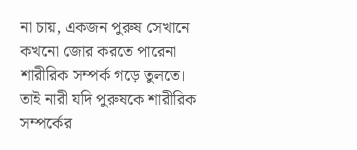না চায়, একজন পুরুষ সেখানে কখনো জোর করতে পারেনা শারীরিক সম্পর্ক গড়ে তুলতে। তাই নারী যদি পুরুষকে শারীরিক সম্পর্কের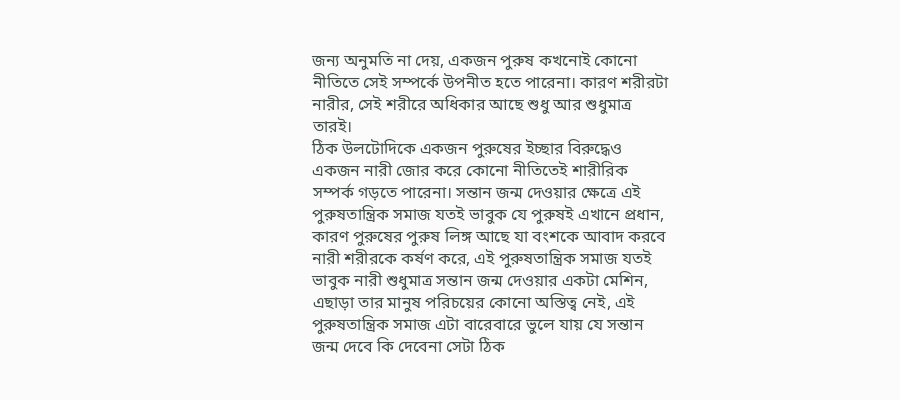জন্য অনুমতি না দেয়, একজন পুরুষ কখনোই কোনো নীতিতে সেই সম্পর্কে উপনীত হতে পারেনা। কারণ শরীরটা নারীর, সেই শরীরে অধিকার আছে শুধু আর শুধুমাত্র তারই।
ঠিক উলটোদিকে একজন পুরুষের ইচ্ছার বিরুদ্ধেও একজন নারী জোর করে কোনো নীতিতেই শারীরিক সম্পর্ক গড়তে পারেনা। সন্তান জন্ম দেওয়ার ক্ষেত্রে এই পুরুষতান্ত্রিক সমাজ যতই ভাবুক যে পুরুষই এখানে প্রধান, কারণ পুরুষের পুরুষ লিঙ্গ আছে যা বংশকে আবাদ করবে নারী শরীরকে কর্ষণ করে, এই পুরুষতান্ত্রিক সমাজ যতই ভাবুক নারী শুধুমাত্র সন্তান জন্ম দেওয়ার একটা মেশিন, এছাড়া তার মানুষ পরিচয়ের কোনো অস্তিত্ব নেই, এই পুরুষতান্ত্রিক সমাজ এটা বারেবারে ভুলে যায় যে সন্তান জন্ম দেবে কি দেবেনা সেটা ঠিক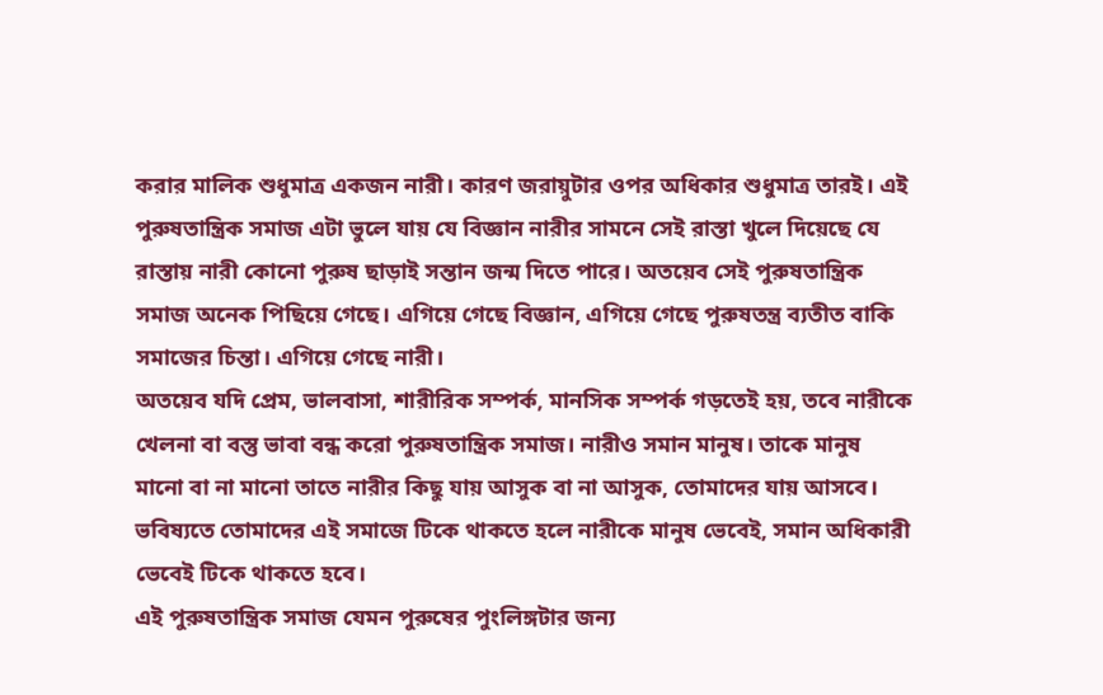করার মালিক শুধুমাত্র একজন নারী। কারণ জরায়ুটার ওপর অধিকার শুধুমাত্র তারই। এই পুরুষতান্ত্রিক সমাজ এটা ভুলে যায় যে বিজ্ঞান নারীর সামনে সেই রাস্তা খুলে দিয়েছে যে রাস্তায় নারী কোনো পুরুষ ছাড়াই সন্তান জন্ম দিতে পারে। অতয়েব সেই পুরুষতান্ত্রিক সমাজ অনেক পিছিয়ে গেছে। এগিয়ে গেছে বিজ্ঞান, এগিয়ে গেছে পুরুষতন্ত্র ব্যতীত বাকি সমাজের চিন্তা। এগিয়ে গেছে নারী।
অতয়েব যদি প্রেম, ভালবাসা, শারীরিক সম্পর্ক, মানসিক সম্পর্ক গড়তেই হয়, তবে নারীকে খেলনা বা বস্তু ভাবা বন্ধ করো পুরুষতান্ত্রিক সমাজ। নারীও সমান মানুষ। তাকে মানুষ মানো বা না মানো তাতে নারীর কিছু যায় আসুক বা না আসুক, তোমাদের যায় আসবে। ভবিষ্যতে তোমাদের এই সমাজে টিকে থাকতে হলে নারীকে মানুষ ভেবেই, সমান অধিকারী ভেবেই টিকে থাকতে হবে।
এই পুরুষতান্ত্রিক সমাজ যেমন পুরুষের পুংলিঙ্গটার জন্য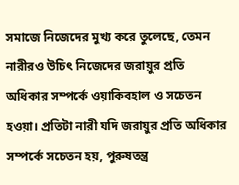সমাজে নিজেদের মুখ্য করে তুলেছে, তেমন নারীরও উচিৎ নিজেদের জরায়ুর প্রতি অধিকার সম্পর্কে ওয়াকিবহাল ও সচেতন হওয়া। প্রতিটা নারী যদি জরায়ুর প্রতি অধিকার সম্পর্কে সচেতন হয়, পুরুষতন্ত্র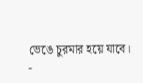ভেঙে চুরমার হয়ে যাবে।
-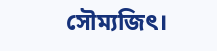সৌম্যজিৎ।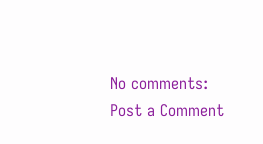No comments:
Post a Comment